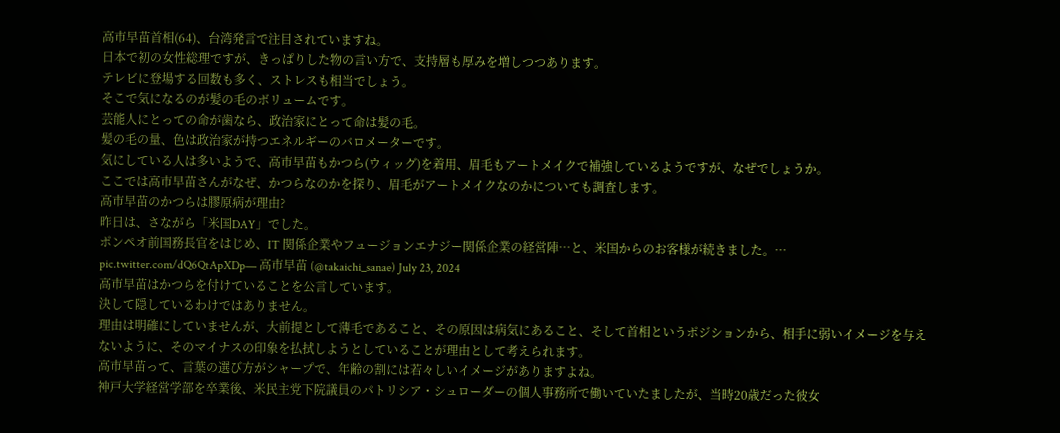高市早苗首相(64)、台湾発言で注目されていますね。
日本で初の女性総理ですが、きっぱりした物の言い方で、支持層も厚みを増しつつあります。
テレビに登場する回数も多く、ストレスも相当でしょう。
そこで気になるのが髪の毛のボリュームです。
芸能人にとっての命が歯なら、政治家にとって命は髪の毛。
髪の毛の量、色は政治家が持つエネルギーのバロメーターです。
気にしている人は多いようで、高市早苗もかつら(ウィッグ)を着用、眉毛もアートメイクで補強しているようですが、なぜでしょうか。
ここでは高市早苗さんがなぜ、かつらなのかを探り、眉毛がアートメイクなのかについても調査します。
高市早苗のかつらは膠原病が理由?
昨日は、さながら「米国DAY」でした。
ポンペオ前国務長官をはじめ、IT 関係企業やフュージョンエナジー関係企業の経営陣…と、米国からのお客様が続きました。… pic.twitter.com/dQ6QtApXDp— 高市早苗 (@takaichi_sanae) July 23, 2024
高市早苗はかつらを付けていることを公言しています。
決して隠しているわけではありません。
理由は明確にしていませんが、大前提として薄毛であること、その原因は病気にあること、そして首相というポジションから、相手に弱いイメージを与えないように、そのマイナスの印象を払拭しようとしていることが理由として考えられます。
高市早苗って、言葉の選び方がシャープで、年齢の割には若々しいイメージがありますよね。
神戸大学経営学部を卒業後、米民主党下院議員のパトリシア・シュローダーの個人事務所で働いていたましたが、当時20歳だった彼女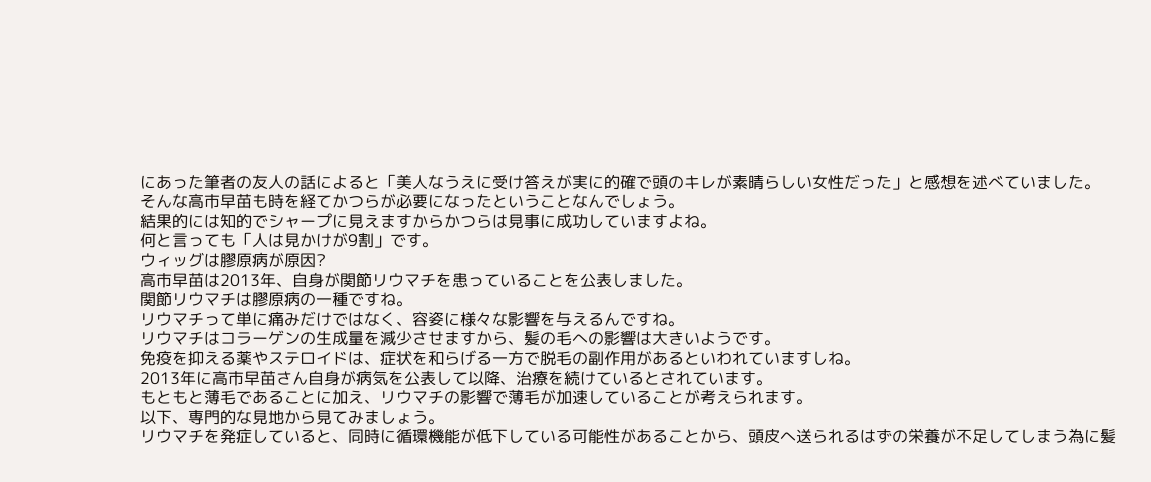にあった筆者の友人の話によると「美人なうえに受け答えが実に的確で頭のキレが素晴らしい女性だった」と感想を述べていました。
そんな高市早苗も時を経てかつらが必要になったということなんでしょう。
結果的には知的でシャープに見えますからかつらは見事に成功していますよね。
何と言っても「人は見かけが9割」です。
ウィッグは膠原病が原因?
高市早苗は2013年、自身が関節リウマチを患っていることを公表しました。
関節リウマチは膠原病の一種ですね。
リウマチって単に痛みだけではなく、容姿に様々な影響を与えるんですね。
リウマチはコラーゲンの生成量を減少させますから、髪の毛への影響は大きいようです。
免疫を抑える薬やステロイドは、症状を和らげる一方で脱毛の副作用があるといわれていますしね。
2013年に高市早苗さん自身が病気を公表して以降、治療を続けているとされています。
もともと薄毛であることに加え、リウマチの影響で薄毛が加速していることが考えられます。
以下、専門的な見地から見てみましょう。
リウマチを発症していると、同時に循環機能が低下している可能性があることから、頭皮へ送られるはずの栄養が不足してしまう為に髪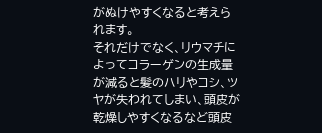がぬけやすくなると考えられます。
それだけでなく、リウマチによってコラーゲンの生成量が減ると髪のハリやコシ、ツヤが失われてしまい、頭皮が乾燥しやすくなるなど頭皮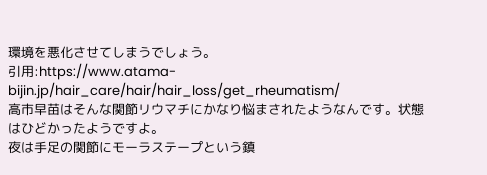環境を悪化させてしまうでしょう。
引用:https://www.atama-bijin.jp/hair_care/hair/hair_loss/get_rheumatism/
高市早苗はそんな関節リウマチにかなり悩まされたようなんです。状態はひどかったようですよ。
夜は手足の関節にモーラステープという鎮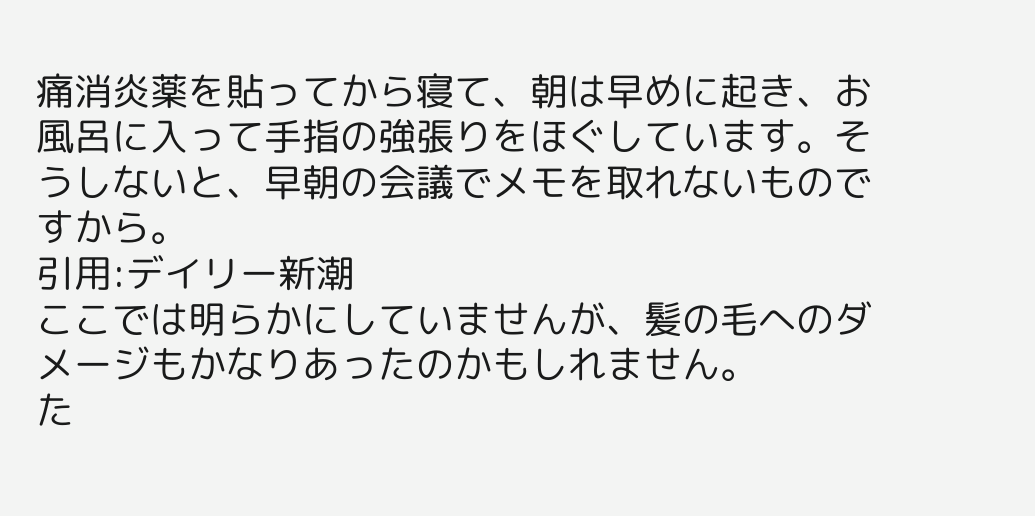痛消炎薬を貼ってから寝て、朝は早めに起き、お風呂に入って手指の強張りをほぐしています。そうしないと、早朝の会議でメモを取れないものですから。
引用:デイリー新潮
ここでは明らかにしていませんが、髪の毛へのダメージもかなりあったのかもしれません。
た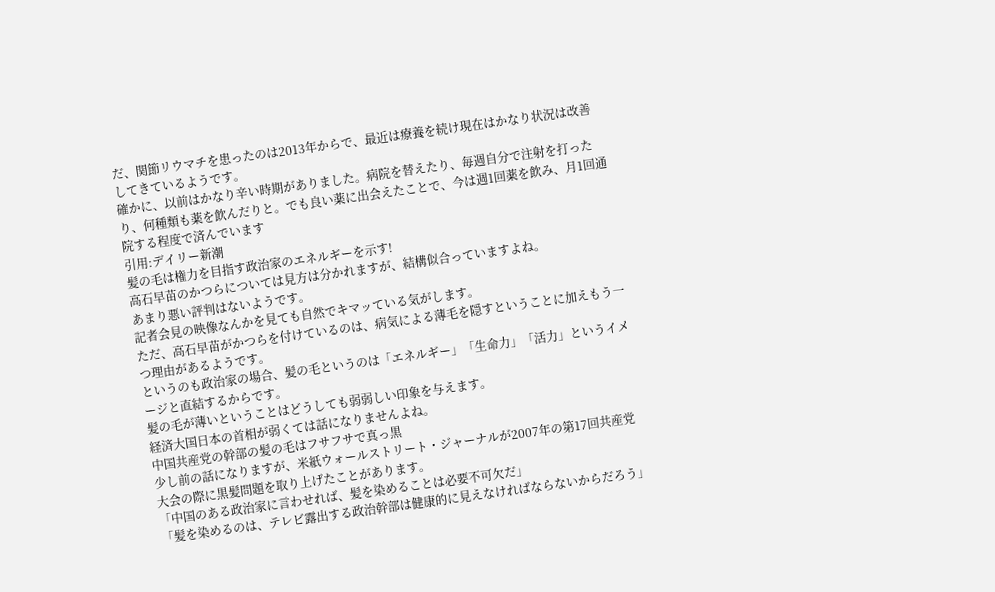だ、関節リウマチを患ったのは2013年からで、最近は療養を続け現在はかなり状況は改善してきているようです。
確かに、以前はかなり辛い時期がありました。病院を替えたり、毎週自分で注射を打ったり、何種類も薬を飲んだりと。でも良い薬に出会えたことで、今は週1回薬を飲み、月1回通院する程度で済んでいます
引用:デイリー新潮
髪の毛は権力を目指す政治家のエネルギーを示す!
高石早苗のかつらについては見方は分かれますが、結構似合っていますよね。
あまり悪い評判はないようです。
記者会見の映像なんかを見ても自然でキマッている気がします。
ただ、高石早苗がかつらを付けているのは、病気による薄毛を隠すということに加えもう一つ理由があるようです。
というのも政治家の場合、髪の毛というのは「エネルギー」「生命力」「活力」というイメージと直結するからです。
髪の毛が薄いということはどうしても弱弱しい印象を与えます。
経済大国日本の首相が弱くては話になりませんよね。
中国共産党の幹部の髪の毛はフサフサで真っ黒
少し前の話になりますが、米紙ウォールストリート・ジャーナルが2007年の第17回共産党大会の際に黒髪問題を取り上げたことがあります。
「中国のある政治家に言わせれば、髪を染めることは必要不可欠だ」
「髪を染めるのは、テレビ露出する政治幹部は健康的に見えなければならないからだろう」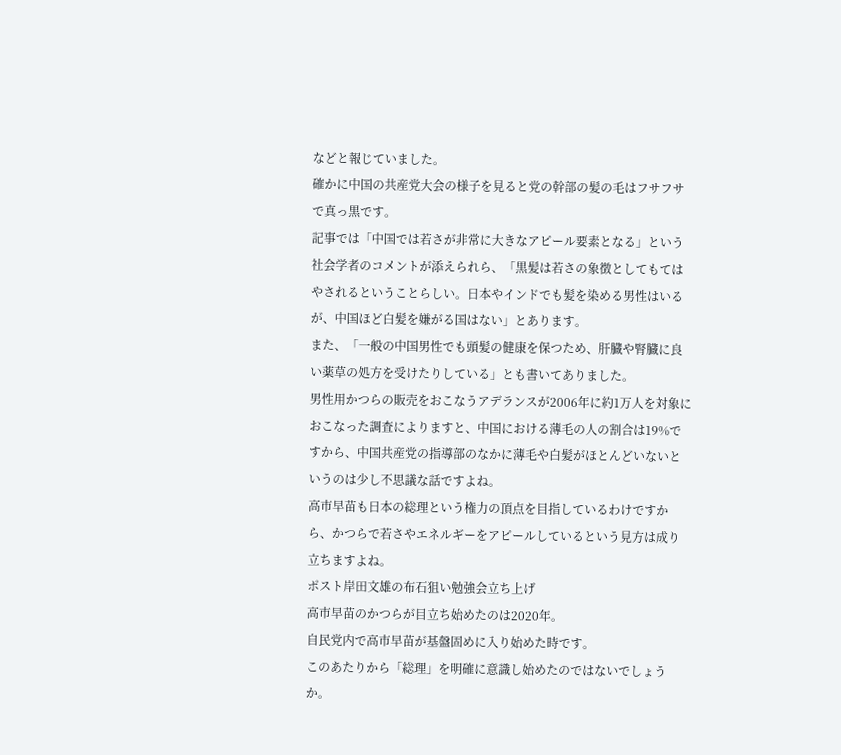などと報じていました。
確かに中国の共産党大会の様子を見ると党の幹部の髪の毛はフサフサで真っ黒です。
記事では「中国では若さが非常に大きなアピール要素となる」という社会学者のコメントが添えられら、「黒髪は若さの象徴としてもてはやされるということらしい。日本やインドでも髪を染める男性はいるが、中国ほど白髪を嫌がる国はない」とあります。
また、「一般の中国男性でも頭髪の健康を保つため、肝臓や腎臓に良い薬草の処方を受けたりしている」とも書いてありました。
男性用かつらの販売をおこなうアデランスが2006年に約1万人を対象におこなった調査によりますと、中国における薄毛の人の割合は19%ですから、中国共産党の指導部のなかに薄毛や白髪がほとんどいないというのは少し不思議な話ですよね。
高市早苗も日本の総理という権力の頂点を目指しているわけですから、かつらで若さやエネルギーをアピールしているという見方は成り立ちますよね。
ポスト岸田文雄の布石狙い勉強会立ち上げ
高市早苗のかつらが目立ち始めたのは2020年。
自民党内で高市早苗が基盤固めに入り始めた時です。
このあたりから「総理」を明確に意識し始めたのではないでしょうか。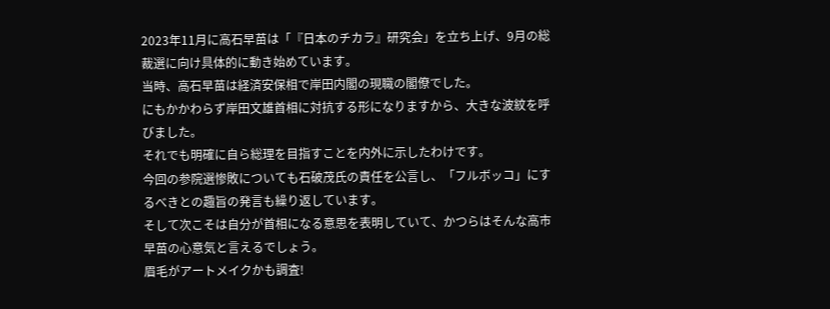2023年11月に高石早苗は「『日本のチカラ』研究会」を立ち上げ、9月の総裁選に向け具体的に動き始めています。
当時、高石早苗は経済安保相で岸田内閣の現職の閣僚でした。
にもかかわらず岸田文雄首相に対抗する形になりますから、大きな波紋を呼びました。
それでも明確に自ら総理を目指すことを内外に示したわけです。
今回の参院選惨敗についても石破茂氏の責任を公言し、「フルボッコ」にするべきとの趣旨の発言も繰り返しています。
そして次こそは自分が首相になる意思を表明していて、かつらはそんな高市早苗の心意気と言えるでしょう。
眉毛がアートメイクかも調査!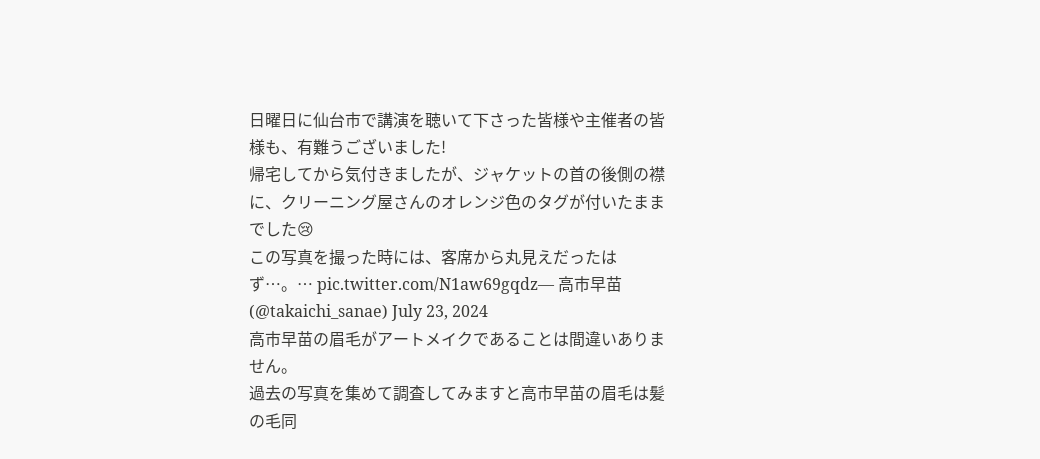日曜日に仙台市で講演を聴いて下さった皆様や主催者の皆様も、有難うございました!
帰宅してから気付きましたが、ジャケットの首の後側の襟に、クリーニング屋さんのオレンジ色のタグが付いたままでした😢
この写真を撮った時には、客席から丸見えだったはず…。… pic.twitter.com/N1aw69gqdz— 高市早苗 (@takaichi_sanae) July 23, 2024
高市早苗の眉毛がアートメイクであることは間違いありません。
過去の写真を集めて調査してみますと高市早苗の眉毛は髪の毛同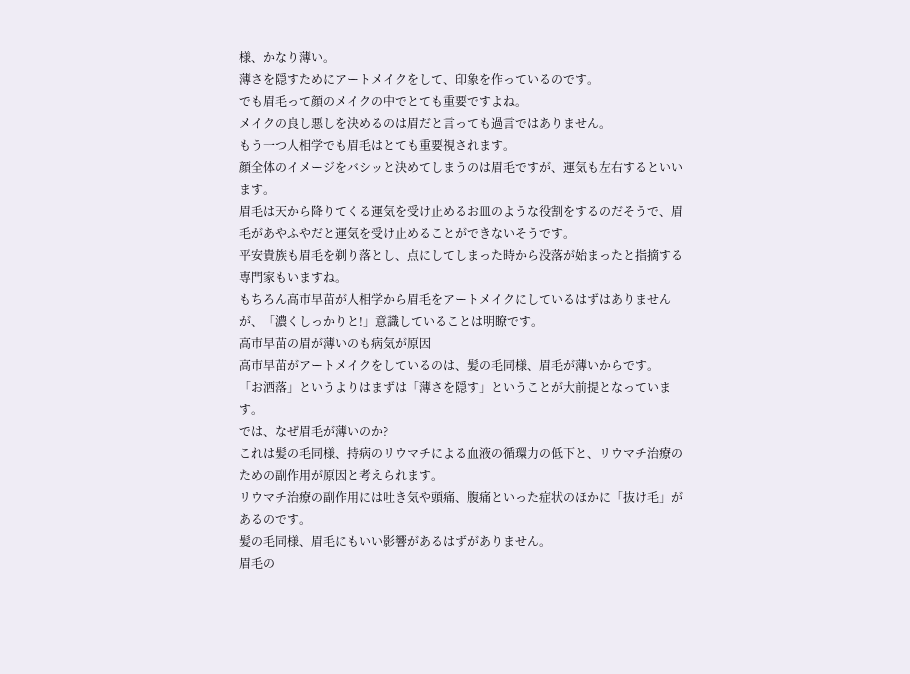様、かなり薄い。
薄さを隠すためにアートメイクをして、印象を作っているのです。
でも眉毛って顔のメイクの中でとても重要ですよね。
メイクの良し悪しを決めるのは眉だと言っても過言ではありません。
もう一つ人相学でも眉毛はとても重要視されます。
顔全体のイメージをバシッと決めてしまうのは眉毛ですが、運気も左右するといいます。
眉毛は天から降りてくる運気を受け止めるお皿のような役割をするのだそうで、眉毛があやふやだと運気を受け止めることができないそうです。
平安貴族も眉毛を剃り落とし、点にしてしまった時から没落が始まったと指摘する専門家もいますね。
もちろん高市早苗が人相学から眉毛をアートメイクにしているはずはありませんが、「濃くしっかりと!」意識していることは明瞭です。
高市早苗の眉が薄いのも病気が原因
高市早苗がアートメイクをしているのは、髪の毛同様、眉毛が薄いからです。
「お洒落」というよりはまずは「薄さを隠す」ということが大前提となっています。
では、なぜ眉毛が薄いのか?
これは髪の毛同様、持病のリウマチによる血液の循環力の低下と、リウマチ治療のための副作用が原因と考えられます。
リウマチ治療の副作用には吐き気や頭痛、腹痛といった症状のほかに「抜け毛」があるのです。
髪の毛同様、眉毛にもいい影響があるはずがありません。
眉毛の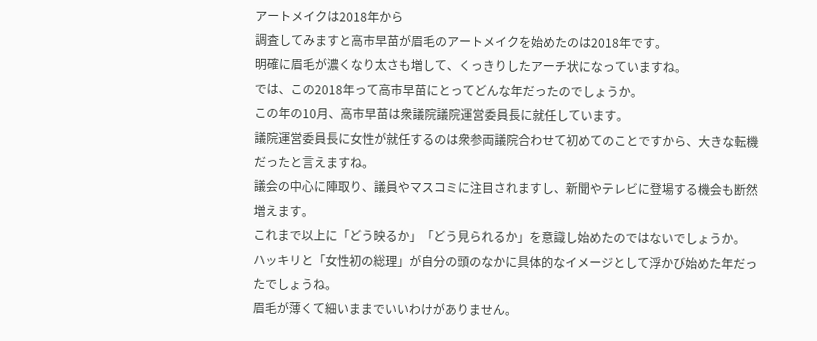アートメイクは2018年から
調査してみますと高市早苗が眉毛のアートメイクを始めたのは2018年です。
明確に眉毛が濃くなり太さも増して、くっきりしたアーチ状になっていますね。
では、この2018年って高市早苗にとってどんな年だったのでしょうか。
この年の10月、高市早苗は衆議院議院運営委員長に就任しています。
議院運営委員長に女性が就任するのは衆参両議院合わせて初めてのことですから、大きな転機だったと言えますね。
議会の中心に陣取り、議員やマスコミに注目されますし、新聞やテレビに登場する機会も断然増えます。
これまで以上に「どう映るか」「どう見られるか」を意識し始めたのではないでしょうか。
ハッキリと「女性初の総理」が自分の頭のなかに具体的なイメージとして浮かび始めた年だったでしょうね。
眉毛が薄くて細いままでいいわけがありません。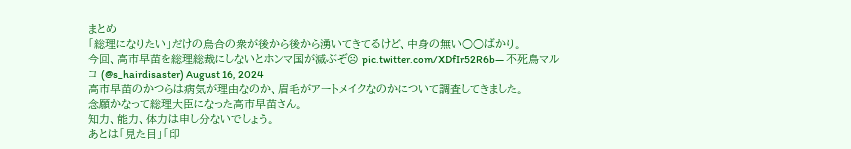まとめ
「総理になりたい」だけの烏合の衆が後から後から湧いてきてるけど、中身の無い○○ばかり。
今回、高市早苗を総理総裁にしないとホンマ国が滅ぶぞ☹ pic.twitter.com/XDfIr52R6b— 不死鳥マルコ (@s_hairdisaster) August 16, 2024
高市早苗のかつらは病気が理由なのか、眉毛がアートメイクなのかについて調査してきました。
念願かなって総理大臣になった高市早苗さん。
知力、能力、体力は申し分ないでしょう。
あとは「見た目」「印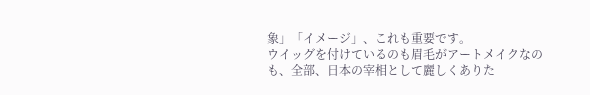象」「イメージ」、これも重要です。
ウイッグを付けているのも眉毛がアートメイクなのも、全部、日本の宰相として麗しくありた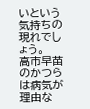いという気持ちの現れでしょう。
高市早苗のかつらは病気が理由な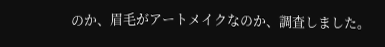のか、眉毛がアートメイクなのか、調査しました。